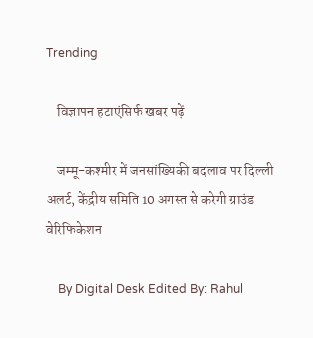Trending

    विज्ञापन हटाएंसिर्फ खबर पढ़ें

    जम्मू-कश्मीर में जनसांख्यिकी बदलाव पर दिल्ली अलर्ट, केंद्रीय समिति 10 अगस्त से करेगी ग्राउंड वेरिफिकेशन

    By Digital Desk Edited By: Rahul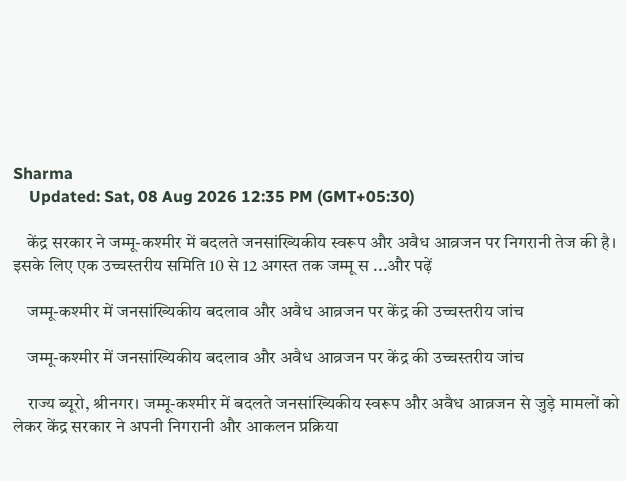Sharma
    Updated: Sat, 08 Aug 2026 12:35 PM (GMT+05:30)

    केंद्र सरकार ने जम्मू-कश्मीर में बदलते जनसांख्यिकीय स्वरूप और अवैध आव्रजन पर निगरानी तेज की है। इसके लिए एक उच्चस्तरीय समिति 10 से 12 अगस्त तक जम्मू स ...और पढ़ें

    जम्मू-कश्मीर में जनसांख्यिकीय बदलाव और अवैध आव्रजन पर केंद्र की उच्चस्तरीय जांच

    जम्मू-कश्मीर में जनसांख्यिकीय बदलाव और अवैध आव्रजन पर केंद्र की उच्चस्तरीय जांच

    राज्य ब्यूरो, श्रीनगर। जम्मू-कश्मीर में बदलते जनसांख्यिकीय स्वरूप और अवैध आव्रजन से जुड़े मामलों को लेकर केंद्र सरकार ने अपनी निगरानी और आकलन प्रक्रिया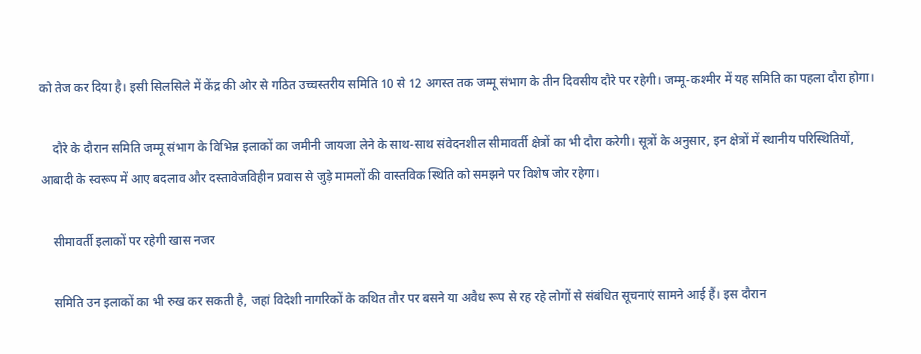को तेज कर दिया है। इसी सिलसिले में केंद्र की ओर से गठित उच्चस्तरीय समिति 10 से 12 अगस्त तक जम्मू संभाग के तीन दिवसीय दौरे पर रहेगी। जम्मू-कश्मीर में यह समिति का पहला दौरा होगा।

    दौरे के दौरान समिति जम्मू संभाग के विभिन्न इलाकों का जमीनी जायजा लेने के साथ-साथ संवेदनशील सीमावर्ती क्षेत्रों का भी दौरा करेगी। सूत्रों के अनुसार, इन क्षेत्रों में स्थानीय परिस्थितियों, आबादी के स्वरूप में आए बदलाव और दस्तावेजविहीन प्रवास से जुड़े मामलों की वास्तविक स्थिति को समझने पर विशेष जोर रहेगा।

    सीमावर्ती इलाकों पर रहेगी खास नजर

    समिति उन इलाकों का भी रुख कर सकती है, जहां विदेशी नागरिकों के कथित तौर पर बसने या अवैध रूप से रह रहे लोगों से संबंधित सूचनाएं सामने आई हैं। इस दौरान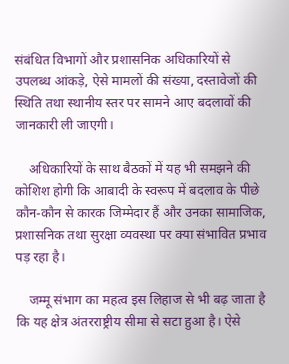संबंधित विभागों और प्रशासनिक अधिकारियों से उपलब्ध आंकड़े, ऐसे मामलों की संख्या, दस्तावेजों की स्थिति तथा स्थानीय स्तर पर सामने आए बदलावों की जानकारी ली जाएगी।

    अधिकारियों के साथ बैठकों में यह भी समझने की कोशिश होगी कि आबादी के स्वरूप में बदलाव के पीछे कौन-कौन से कारक जिम्मेदार हैं और उनका सामाजिक, प्रशासनिक तथा सुरक्षा व्यवस्था पर क्या संभावित प्रभाव पड़ रहा है।

    जम्मू संभाग का महत्व इस लिहाज से भी बढ़ जाता है कि यह क्षेत्र अंतरराष्ट्रीय सीमा से सटा हुआ है। ऐसे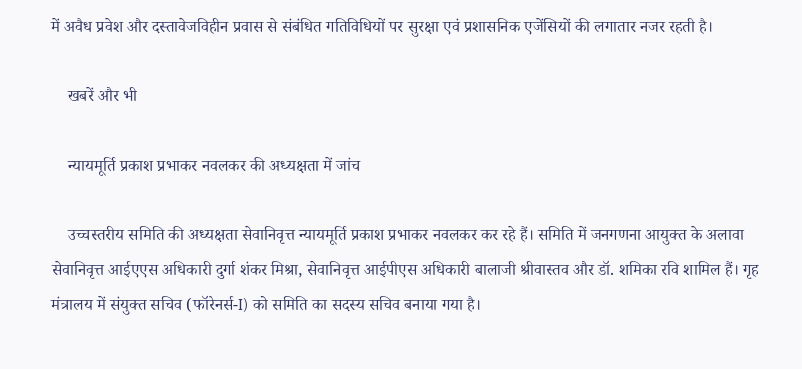में अवैध प्रवेश और दस्तावेजविहीन प्रवास से संबंधित गतिविधियों पर सुरक्षा एवं प्रशासनिक एजेंसियों की लगातार नजर रहती है।

    खबरें और भी

    न्यायमूर्ति प्रकाश प्रभाकर नवलकर की अध्यक्षता में जांच

    उच्चस्तरीय समिति की अध्यक्षता सेवानिवृत्त न्यायमूर्ति प्रकाश प्रभाकर नवलकर कर रहे हैं। समिति में जनगणना आयुक्त के अलावा सेवानिवृत्त आईएएस अधिकारी दुर्गा शंकर मिश्रा, सेवानिवृत्त आईपीएस अधिकारी बालाजी श्रीवास्तव और डॉ. शमिका रवि शामिल हैं। गृह मंत्रालय में संयुक्त सचिव (फॉरेनर्स-I) को समिति का सदस्य सचिव बनाया गया है।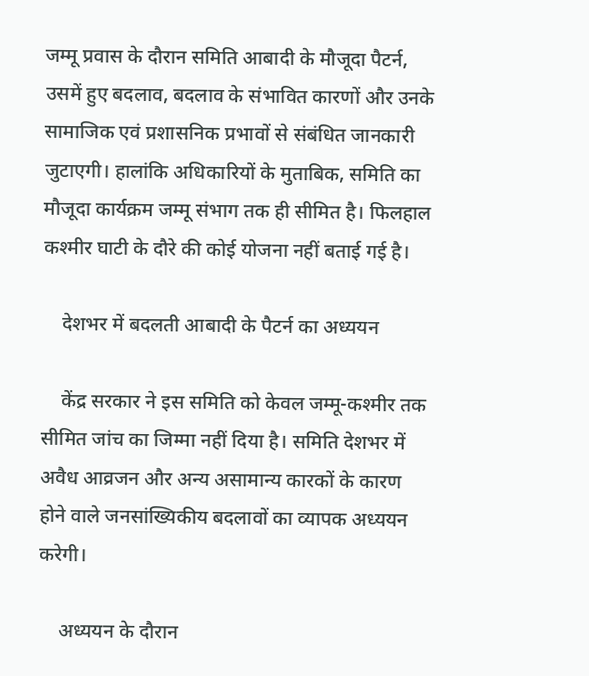जम्मू प्रवास के दौरान समिति आबादी के मौजूदा पैटर्न, उसमें हुए बदलाव, बदलाव के संभावित कारणों और उनके सामाजिक एवं प्रशासनिक प्रभावों से संबंधित जानकारी जुटाएगी। हालांकि अधिकारियों के मुताबिक, समिति का मौजूदा कार्यक्रम जम्मू संभाग तक ही सीमित है। फिलहाल कश्मीर घाटी के दौरे की कोई योजना नहीं बताई गई है।

    देशभर में बदलती आबादी के पैटर्न का अध्ययन

    केंद्र सरकार ने इस समिति को केवल जम्मू-कश्मीर तक सीमित जांच का जिम्मा नहीं दिया है। समिति देशभर में अवैध आव्रजन और अन्य असामान्य कारकों के कारण होने वाले जनसांख्यिकीय बदलावों का व्यापक अध्ययन करेगी।

    अध्ययन के दौरान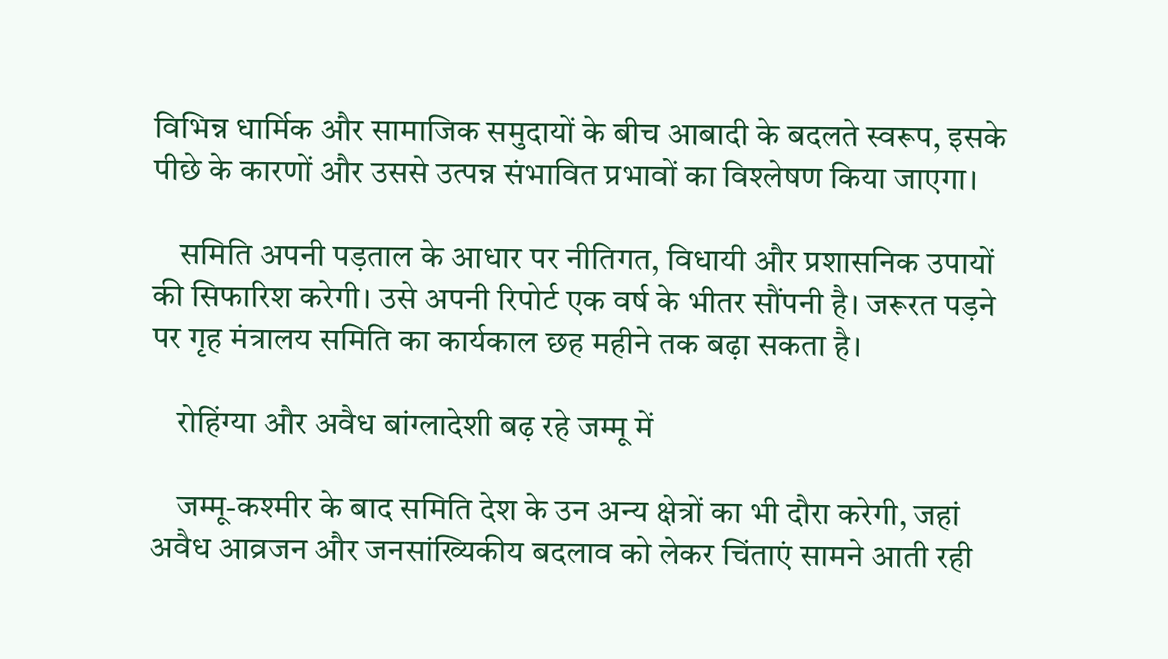विभिन्न धार्मिक और सामाजिक समुदायों के बीच आबादी के बदलते स्वरूप, इसके पीछे के कारणों और उससे उत्पन्न संभावित प्रभावों का विश्लेषण किया जाएगा।

    समिति अपनी पड़ताल के आधार पर नीतिगत, विधायी और प्रशासनिक उपायों की सिफारिश करेगी। उसे अपनी रिपोर्ट एक वर्ष के भीतर सौंपनी है। जरूरत पड़ने पर गृह मंत्रालय समिति का कार्यकाल छह महीने तक बढ़ा सकता है।

    रोहिंग्या और अवैध बांग्लादेशी बढ़ रहे जम्मू में

    जम्मू-कश्मीर के बाद समिति देश के उन अन्य क्षेत्रों का भी दौरा करेगी, जहां अवैध आव्रजन और जनसांख्यिकीय बदलाव को लेकर चिंताएं सामने आती रही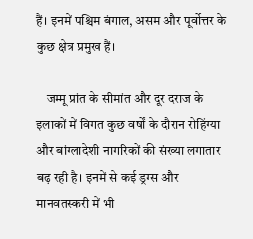हैं। इनमें पश्चिम बंगाल, असम और पूर्वोत्तर के कुछ क्षेत्र प्रमुख हैं।

    जम्मू प्रांत के सीमांत और दूर दराज के इलाकों में विगत कुछ वर्षों के दौरान रोहिंग्या और बांग्लादेशी नागरिकों की संख्या लगातार बढ़ रही है। इनमें से कई ड्रग्स और मानवतस्करी में भी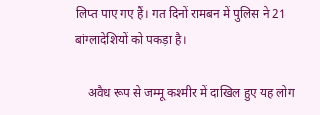लिप्त पाए गए हैं। गत दिनों रामबन में पुलिस ने 21 बांग्लादेशियों को पकड़ा है।

    अवैध रूप से जम्मू कश्मीर में दाखिल हुए यह लोग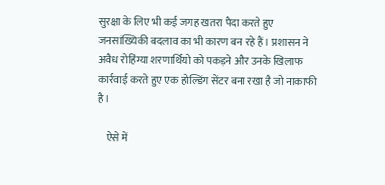सुरक्षा के लिए भी कई जगह खतरा पैदा करते हुए जनसांख्यिकी बदलाव का भी कारण बन रहे हैं। प्रशासन ने अवैध रोहिंग्या शरणार्थियो को पकड़ने और उनके खिलाफ कार्रवाई करते हुए एक होल्डिंग सेंटर बना रखा है जो नाकाफी है।

    ऐसे में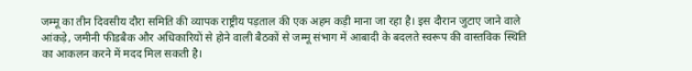जम्मू का तीन दिवसीय दौरा समिति की व्यापक राष्ट्रीय पड़ताल की एक अहम कड़ी माना जा रहा है। इस दौरान जुटाए जाने वाले आंकड़े, जमीनी फीडबैक और अधिकारियों से होने वाली बैठकों से जम्मू संभाग में आबादी के बदलते स्वरूप की वास्तविक स्थिति का आकलन करने में मदद मिल सकती है।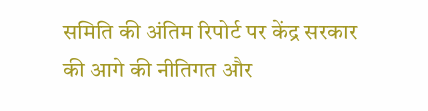समिति की अंतिम रिपोर्ट पर केंद्र सरकार की आगे की नीतिगत और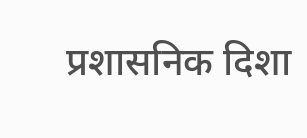प्रशासनिक दिशा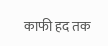काफी हद तक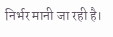निर्भर मानी जा रही है।